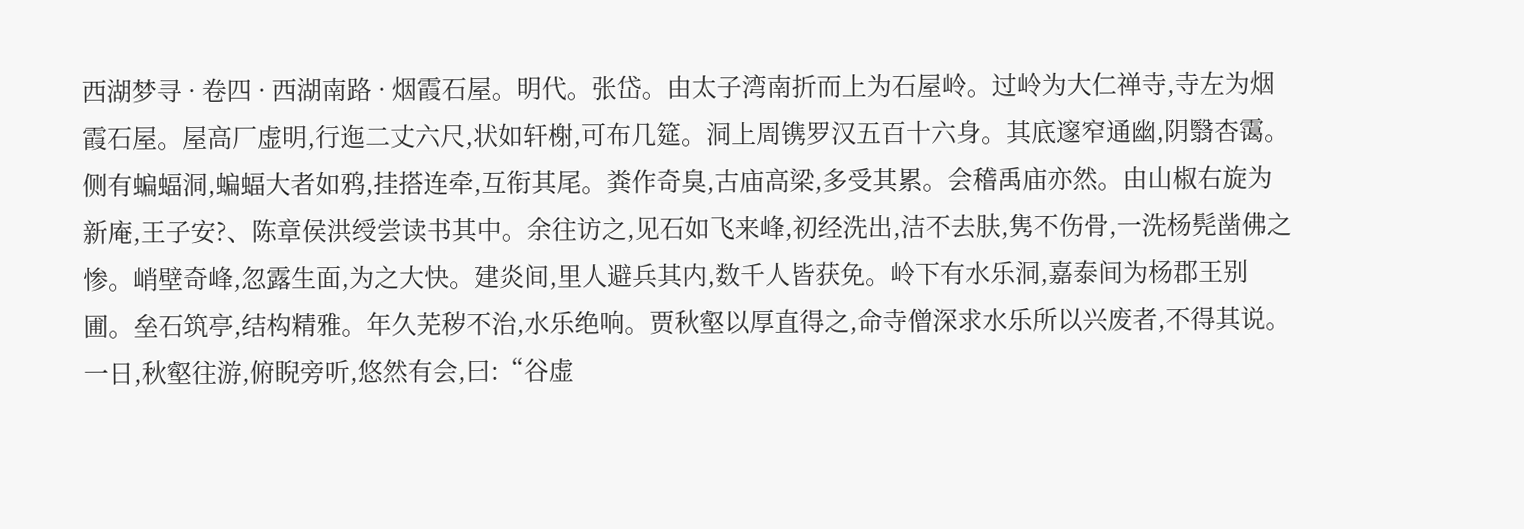西湖梦寻 · 卷四 · 西湖南路 · 烟霞石屋。明代。张岱。由太子湾南折而上为石屋岭。过岭为大仁禅寺,寺左为烟霞石屋。屋高厂虚明,行迤二丈六尺,状如轩榭,可布几筵。洞上周镌罗汉五百十六身。其底邃窄通幽,阴翳杏霭。侧有蝙蝠洞,蝙蝠大者如鸦,挂搭连牵,互衔其尾。粪作奇臭,古庙高梁,多受其累。会稽禹庙亦然。由山椒右旋为新庵,王子安?、陈章侯洪绶尝读书其中。余往访之,见石如飞来峰,初经洗出,洁不去肤,隽不伤骨,一洗杨髡凿佛之惨。峭壁奇峰,忽露生面,为之大快。建炎间,里人避兵其内,数千人皆获免。岭下有水乐洞,嘉泰间为杨郡王别圃。垒石筑亭,结构精雅。年久芜秽不治,水乐绝响。贾秋壑以厚直得之,命寺僧深求水乐所以兴废者,不得其说。一日,秋壑往游,俯睨旁听,悠然有会,曰:“谷虚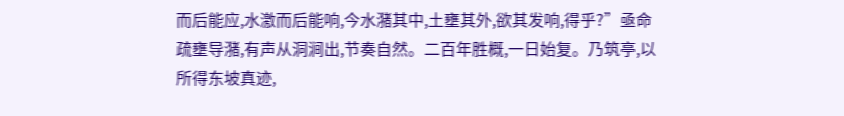而后能应,水激而后能响,今水潴其中,土壅其外,欲其发响,得乎?”亟命疏壅导潴,有声从洞涧出,节奏自然。二百年胜概,一日始复。乃筑亭,以所得东坡真迹,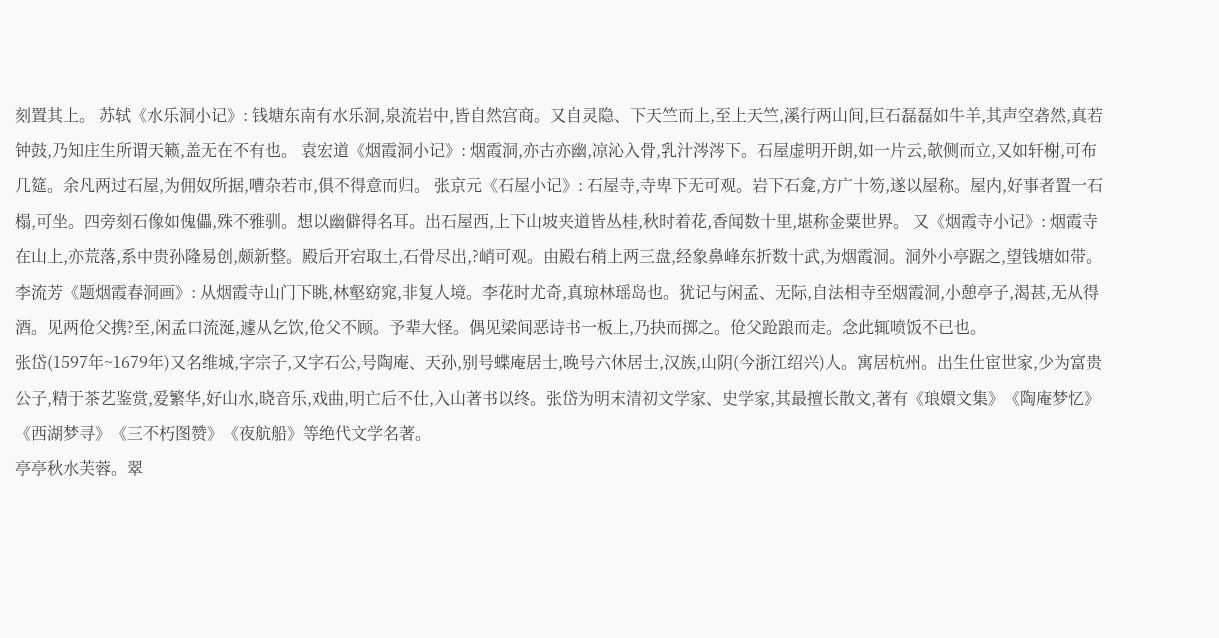刻置其上。 苏轼《水乐洞小记》: 钱塘东南有水乐洞,泉流岩中,皆自然宫商。又自灵隐、下天竺而上,至上天竺,溪行两山间,巨石磊磊如牛羊,其声空砻然,真若钟鼓,乃知庄生所谓天籁,盖无在不有也。 袁宏道《烟霞洞小记》: 烟霞洞,亦古亦幽,凉沁入骨,乳汁涔涔下。石屋虚明开朗,如一片云,欹侧而立,又如轩榭,可布几筵。余凡两过石屋,为佣奴所据,嘈杂若市,俱不得意而归。 张京元《石屋小记》: 石屋寺,寺卑下无可观。岩下石龛,方广十笏,遂以屋称。屋内,好事者置一石榻,可坐。四旁刻石像如傀儡,殊不雅驯。想以幽僻得名耳。出石屋西,上下山坡夹道皆丛桂,秋时着花,香闻数十里,堪称金粟世界。 又《烟霞寺小记》: 烟霞寺在山上,亦荒落,系中贵孙隆易创,颇新整。殿后开宕取土,石骨尽出,?峭可观。由殿右稍上两三盘,经象鼻峰东折数十武,为烟霞洞。洞外小亭踞之,望钱塘如带。 李流芳《题烟霞春洞画》: 从烟霞寺山门下眺,林壑窈窕,非复人境。李花时尤奇,真琼林瑶岛也。犹记与闲孟、无际,自法相寺至烟霞洞,小憩亭子,渴甚,无从得酒。见两伧父携?至,闲孟口流涎,遽从乞饮,伧父不顾。予辈大怪。偶见梁间恶诗书一板上,乃抉而掷之。伧父跄踉而走。念此辄喷饭不已也。
张岱(1597年~1679年)又名维城,字宗子,又字石公,号陶庵、天孙,别号蝶庵居士,晚号六休居士,汉族,山阴(今浙江绍兴)人。寓居杭州。出生仕宦世家,少为富贵公子,精于茶艺鉴赏,爱繁华,好山水,晓音乐,戏曲,明亡后不仕,入山著书以终。张岱为明末清初文学家、史学家,其最擅长散文,著有《琅嬛文集》《陶庵梦忆》《西湖梦寻》《三不朽图赞》《夜航船》等绝代文学名著。
亭亭秋水芙蓉。翠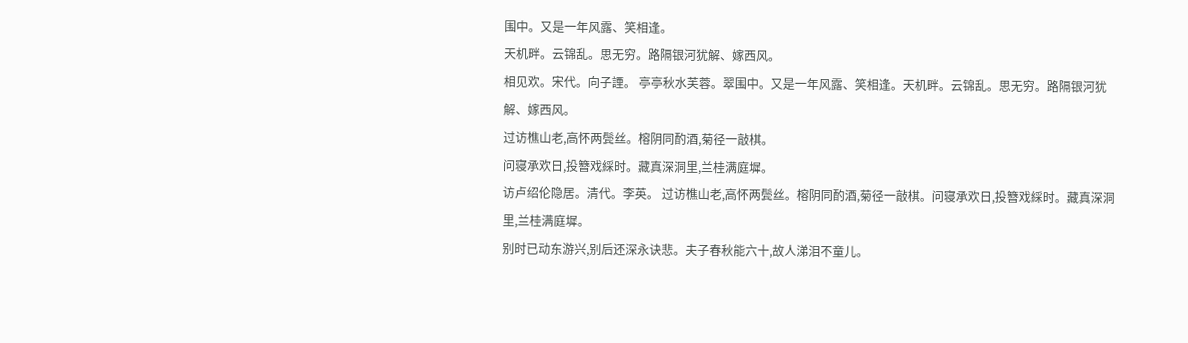围中。又是一年风露、笑相逢。
天机畔。云锦乱。思无穷。路隔银河犹解、嫁西风。
相见欢。宋代。向子諲。 亭亭秋水芙蓉。翠围中。又是一年风露、笑相逢。天机畔。云锦乱。思无穷。路隔银河犹解、嫁西风。
过访樵山老,高怀两鬓丝。榕阴同酌酒,菊径一敲棋。
问寝承欢日,投簪戏綵时。藏真深洞里,兰桂满庭墀。
访卢绍伦隐居。清代。李英。 过访樵山老,高怀两鬓丝。榕阴同酌酒,菊径一敲棋。问寝承欢日,投簪戏綵时。藏真深洞里,兰桂满庭墀。
别时已动东游兴,别后还深永诀悲。夫子春秋能六十,故人涕泪不童儿。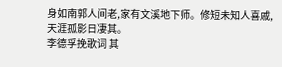身如南郭人间老,家有文溪地下师。修短未知人喜戚,天涯孤影日凄其。
李德孚挽歌词 其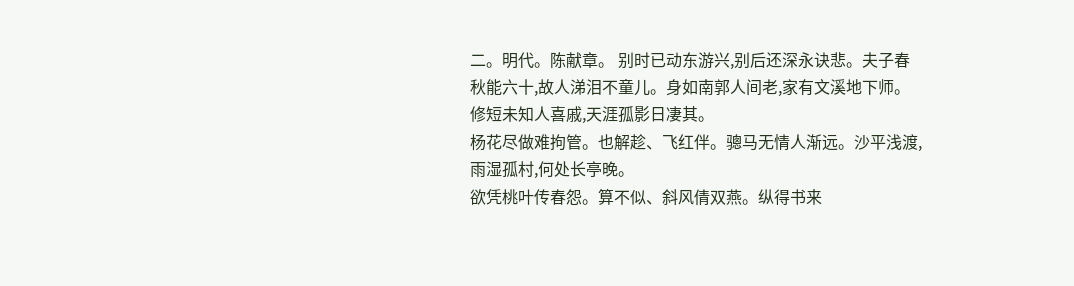二。明代。陈献章。 别时已动东游兴,别后还深永诀悲。夫子春秋能六十,故人涕泪不童儿。身如南郭人间老,家有文溪地下师。修短未知人喜戚,天涯孤影日凄其。
杨花尽做难拘管。也解趁、飞红伴。骢马无情人渐远。沙平浅渡,雨湿孤村,何处长亭晚。
欲凭桃叶传春怨。算不似、斜风倩双燕。纵得书来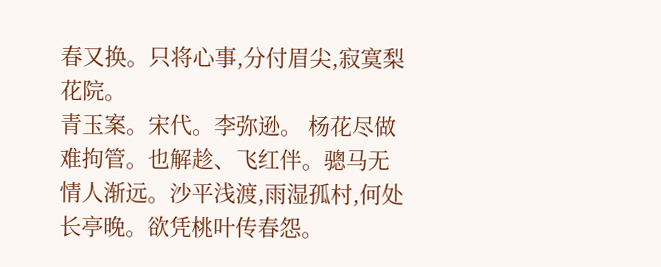春又换。只将心事,分付眉尖,寂寞梨花院。
青玉案。宋代。李弥逊。 杨花尽做难拘管。也解趁、飞红伴。骢马无情人渐远。沙平浅渡,雨湿孤村,何处长亭晚。欲凭桃叶传春怨。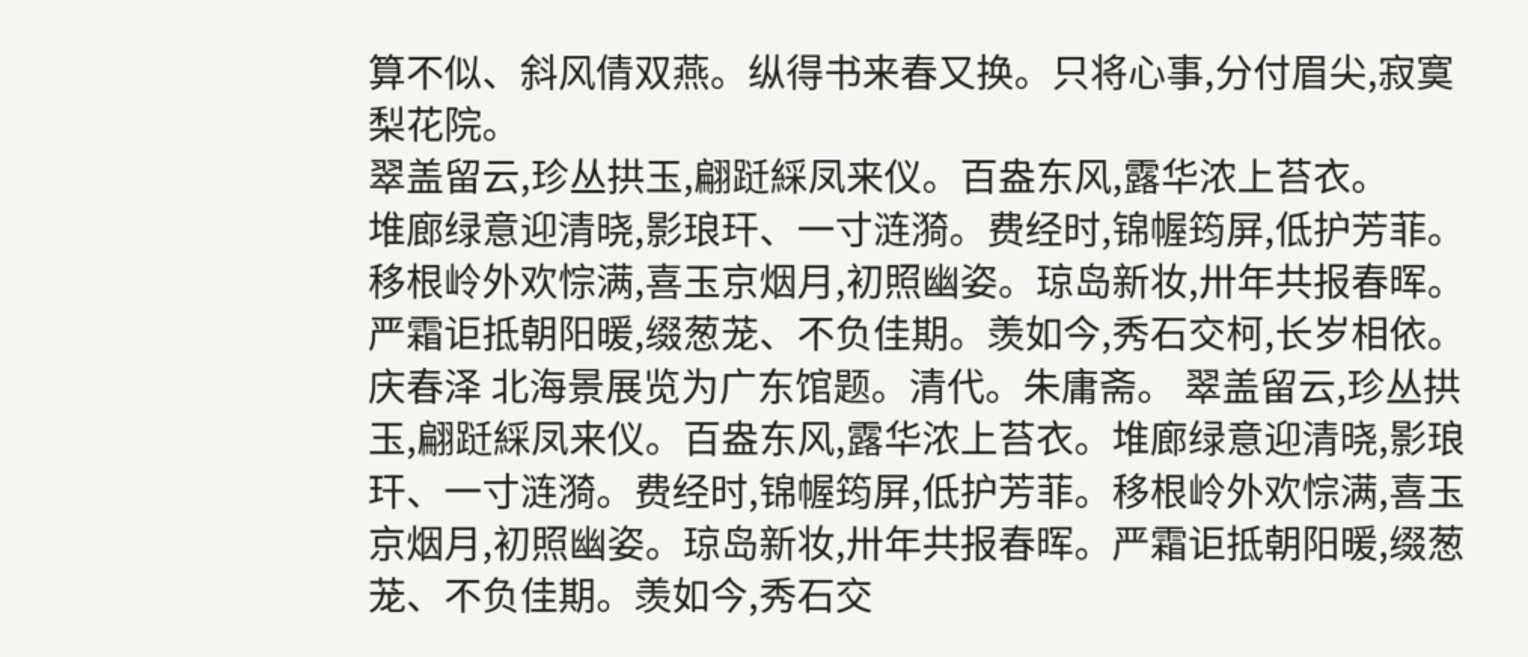算不似、斜风倩双燕。纵得书来春又换。只将心事,分付眉尖,寂寞梨花院。
翠盖留云,珍丛拱玉,翩跹綵凤来仪。百盎东风,露华浓上苔衣。
堆廊绿意迎清晓,影琅玕、一寸涟漪。费经时,锦幄筠屏,低护芳菲。
移根岭外欢悰满,喜玉京烟月,初照幽姿。琼岛新妆,卅年共报春晖。
严霜讵抵朝阳暖,缀葱茏、不负佳期。羡如今,秀石交柯,长岁相依。
庆春泽 北海景展览为广东馆题。清代。朱庸斋。 翠盖留云,珍丛拱玉,翩跹綵凤来仪。百盎东风,露华浓上苔衣。堆廊绿意迎清晓,影琅玕、一寸涟漪。费经时,锦幄筠屏,低护芳菲。移根岭外欢悰满,喜玉京烟月,初照幽姿。琼岛新妆,卅年共报春晖。严霜讵抵朝阳暖,缀葱茏、不负佳期。羡如今,秀石交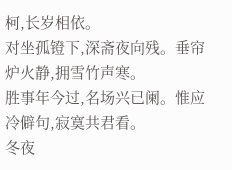柯,长岁相依。
对坐孤镫下,深斋夜向残。垂帘炉火静,拥雪竹声寒。
胜事年今过,名场兴已阑。惟应冷僻句,寂寞共君看。
冬夜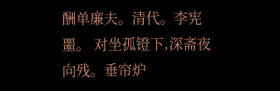酬单廉夫。清代。李宪噩。 对坐孤镫下,深斋夜向残。垂帘炉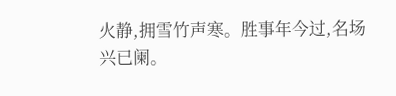火静,拥雪竹声寒。胜事年今过,名场兴已阑。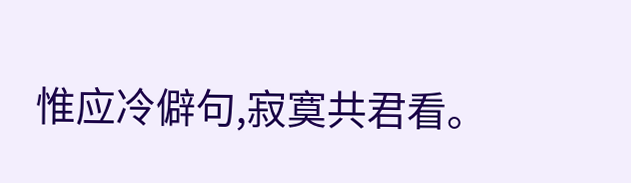惟应冷僻句,寂寞共君看。